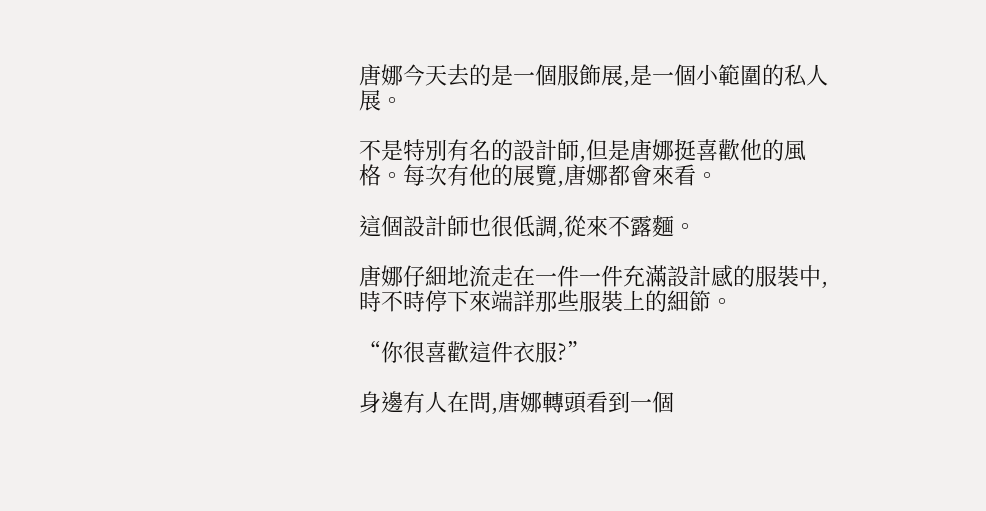唐娜今天去的是一個服飾展,是一個小範圍的私人展。

不是特別有名的設計師,但是唐娜挺喜歡他的風格。每次有他的展覽,唐娜都會來看。

這個設計師也很低調,從來不露麵。

唐娜仔細地流走在一件一件充滿設計感的服裝中,時不時停下來端詳那些服裝上的細節。

“你很喜歡這件衣服?”

身邊有人在問,唐娜轉頭看到一個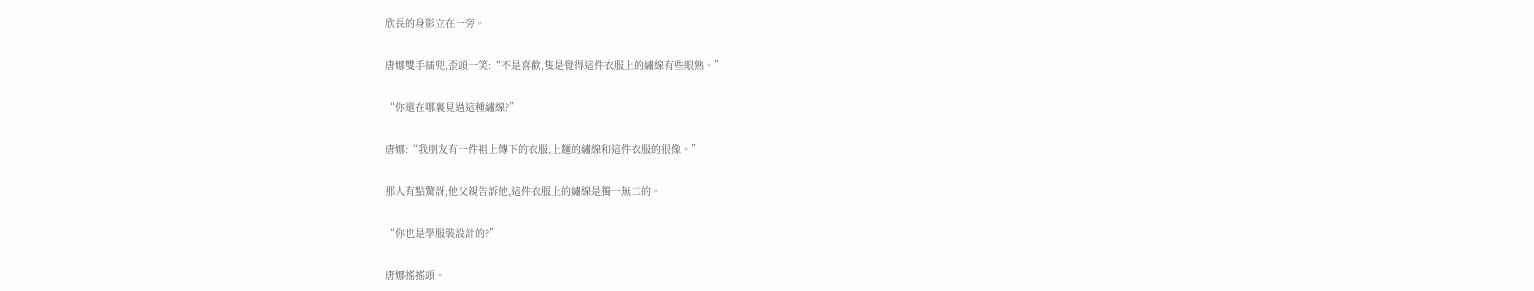欣長的身影立在一旁。

唐娜雙手插兜,歪頭一笑:“不是喜歡,隻是覺得這件衣服上的繡線有些眼熟。”

“你還在哪裏見過這種繡線?”

唐娜:“我朋友有一件祖上傳下的衣服,上麵的繡線和這件衣服的很像。”

那人有點驚訝,他父親告訴他,這件衣服上的繡線是獨一無二的。

“你也是學服裝設計的?”

唐娜搖搖頭。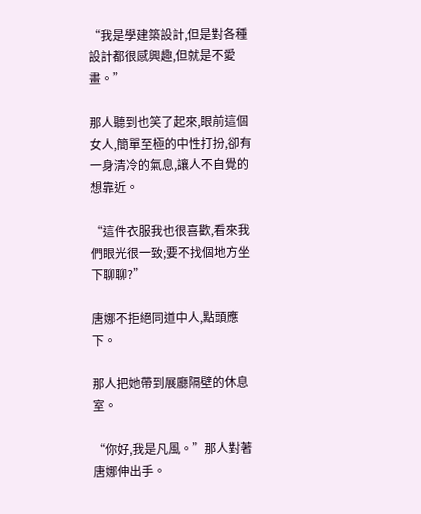“我是學建築設計,但是對各種設計都很感興趣,但就是不愛畫。”

那人聽到也笑了起來,眼前這個女人,簡單至極的中性打扮,卻有一身清冷的氣息,讓人不自覺的想靠近。

“這件衣服我也很喜歡,看來我們眼光很一致;要不找個地方坐下聊聊?”

唐娜不拒絕同道中人,點頭應下。

那人把她帶到展廳隔壁的休息室。

“你好,我是凡風。”那人對著唐娜伸出手。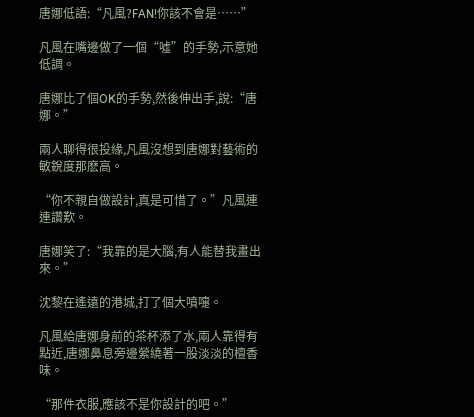唐娜低語:“凡風?FAN!你該不會是……”

凡風在嘴邊做了一個“噓”的手勢,示意她低調。

唐娜比了個OK的手勢,然後伸出手,說:“唐娜。”

兩人聊得很投緣,凡風沒想到唐娜對藝術的敏銳度那麽高。

“你不親自做設計,真是可惜了。”凡風連連讚歎。

唐娜笑了:“我靠的是大腦,有人能替我畫出來。”

沈黎在遙遠的港城,打了個大噴嚏。

凡風給唐娜身前的茶杯添了水,兩人靠得有點近,唐娜鼻息旁邊縈繞著一股淡淡的檀香味。

“那件衣服,應該不是你設計的吧。”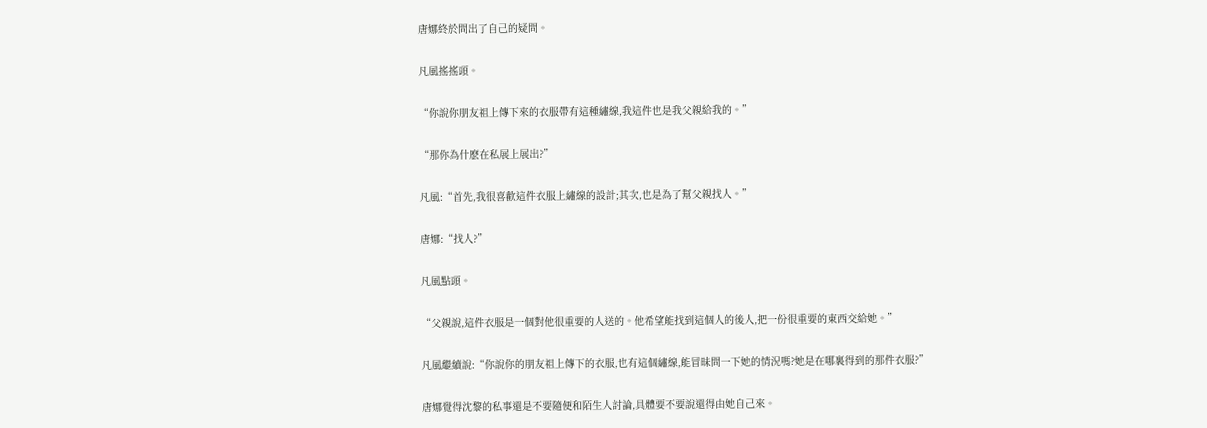唐娜終於問出了自己的疑問。

凡風搖搖頭。

“你說你朋友祖上傳下來的衣服帶有這種繡線,我這件也是我父親給我的。”

“那你為什麽在私展上展出?”

凡風:“首先,我很喜歡這件衣服上繡線的設計;其次,也是為了幫父親找人。”

唐娜:“找人?”

凡風點頭。

“父親說,這件衣服是一個對他很重要的人送的。他希望能找到這個人的後人,把一份很重要的東西交給她。”

凡風繼續說:“你說你的朋友祖上傳下的衣服,也有這個繡線,能冒昧問一下她的情況嗎?她是在哪裏得到的那件衣服?”

唐娜覺得沈黎的私事還是不要隨便和陌生人討論,具體要不要說還得由她自己來。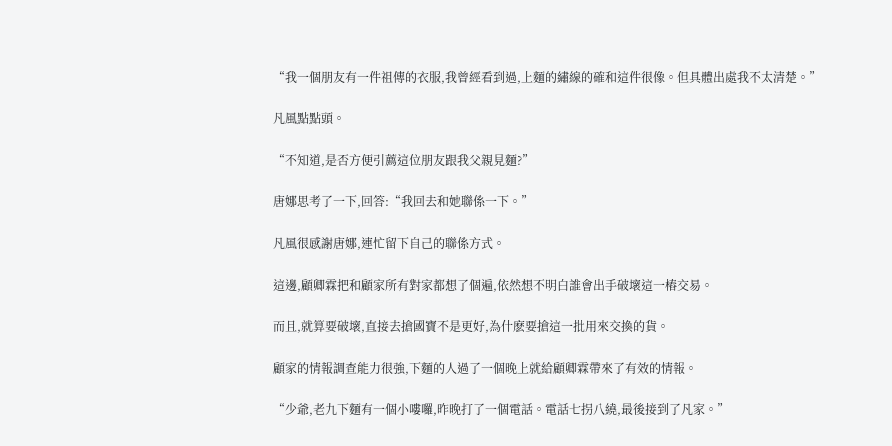“我一個朋友有一件祖傳的衣服,我曾經看到過,上麵的繡線的確和這件很像。但具體出處我不太清楚。”

凡風點點頭。

“不知道,是否方便引薦這位朋友跟我父親見麵?”

唐娜思考了一下,回答:“我回去和她聯係一下。”

凡風很感謝唐娜,連忙留下自己的聯係方式。

這邊,顧卿霖把和顧家所有對家都想了個遍,依然想不明白誰會出手破壞這一樁交易。

而且,就算要破壞,直接去搶國寶不是更好,為什麽要搶這一批用來交換的貨。

顧家的情報調查能力很強,下麵的人過了一個晚上就給顧卿霖帶來了有效的情報。

“少爺,老九下麵有一個小嘍囉,昨晚打了一個電話。電話七拐八繞,最後接到了凡家。”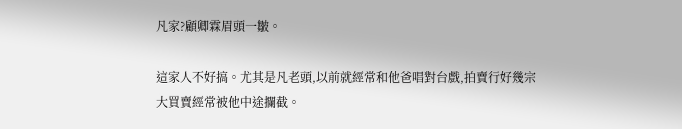凡家?顧卿霖眉頭一皺。

這家人不好搞。尤其是凡老頭,以前就經常和他爸唱對台戲,拍賣行好幾宗大買賣經常被他中途攔截。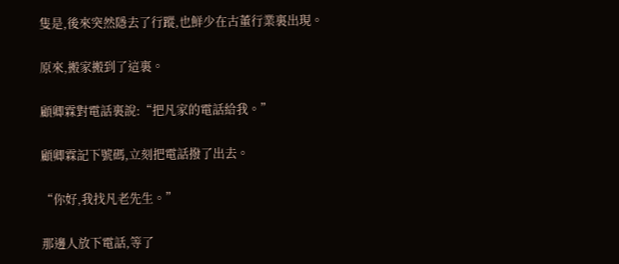隻是,後來突然隱去了行蹤,也鮮少在古董行業裏出現。

原來,搬家搬到了這裏。

顧卿霖對電話裏說:“把凡家的電話給我。”

顧卿霖記下號碼,立刻把電話撥了出去。

“你好,我找凡老先生。”

那邊人放下電話,等了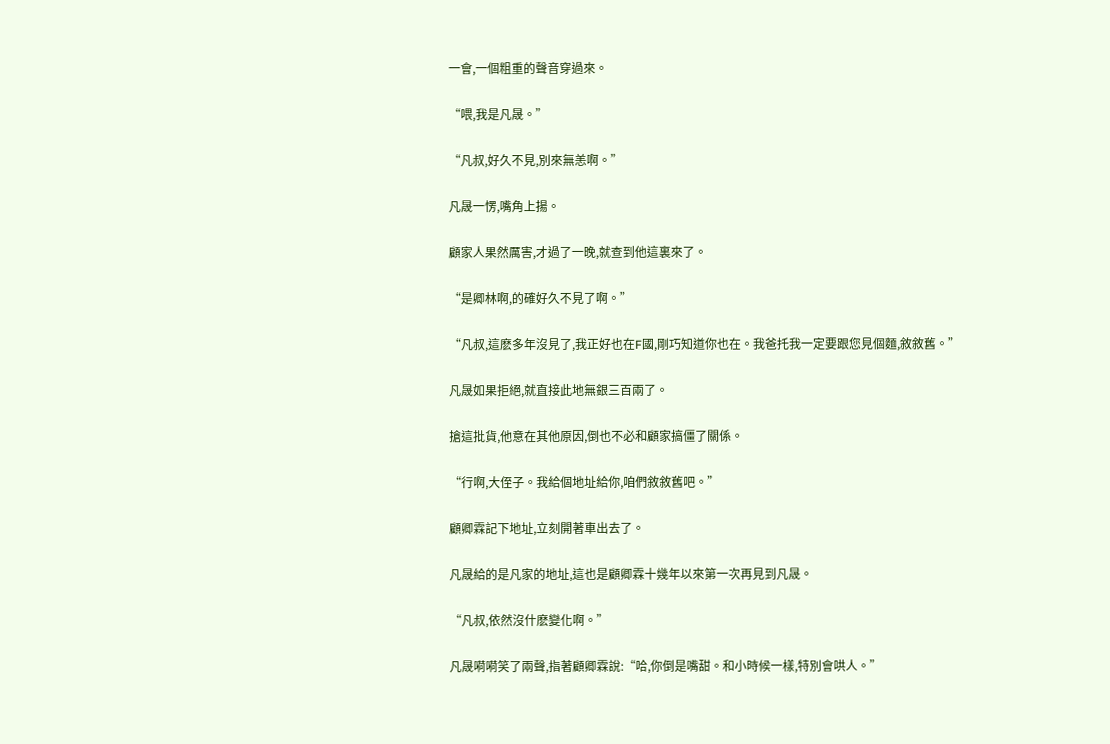一會,一個粗重的聲音穿過來。

“喂,我是凡晟。”

“凡叔,好久不見,別來無恙啊。”

凡晟一愣,嘴角上揚。

顧家人果然厲害,才過了一晚,就查到他這裏來了。

“是卿林啊,的確好久不見了啊。”

“凡叔,這麽多年沒見了,我正好也在F國,剛巧知道你也在。我爸托我一定要跟您見個麵,敘敘舊。”

凡晟如果拒絕,就直接此地無銀三百兩了。

搶這批貨,他意在其他原因,倒也不必和顧家搞僵了關係。

“行啊,大侄子。我給個地址給你,咱們敘敘舊吧。”

顧卿霖記下地址,立刻開著車出去了。

凡晟給的是凡家的地址,這也是顧卿霖十幾年以來第一次再見到凡晟。

“凡叔,依然沒什麽變化啊。”

凡晟嗬嗬笑了兩聲,指著顧卿霖說:“哈,你倒是嘴甜。和小時候一樣,特別會哄人。”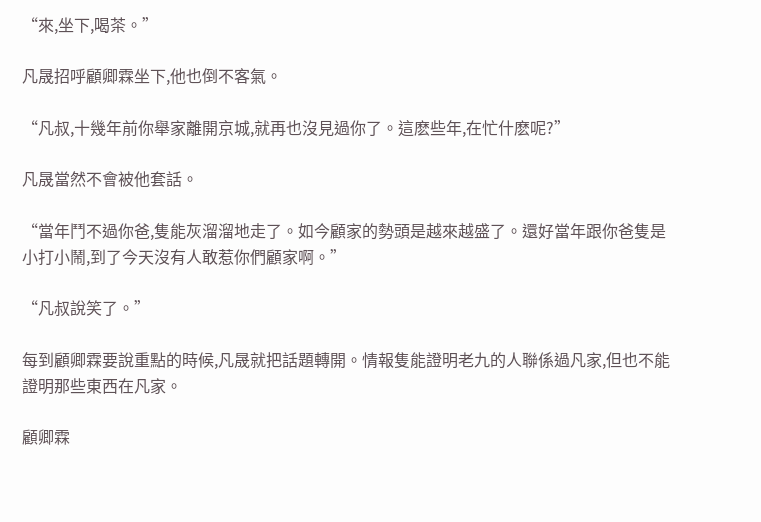“來,坐下,喝茶。”

凡晟招呼顧卿霖坐下,他也倒不客氣。

“凡叔,十幾年前你舉家離開京城,就再也沒見過你了。這麽些年,在忙什麽呢?”

凡晟當然不會被他套話。

“當年鬥不過你爸,隻能灰溜溜地走了。如今顧家的勢頭是越來越盛了。還好當年跟你爸隻是小打小鬧,到了今天沒有人敢惹你們顧家啊。”

“凡叔說笑了。”

每到顧卿霖要說重點的時候,凡晟就把話題轉開。情報隻能證明老九的人聯係過凡家,但也不能證明那些東西在凡家。

顧卿霖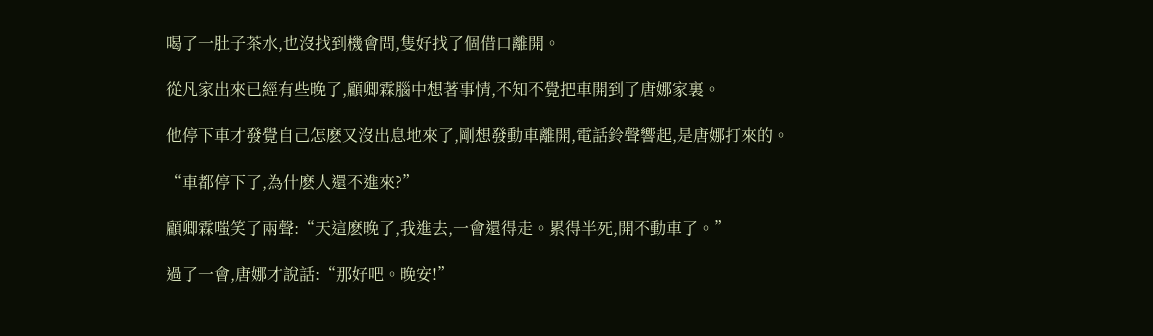喝了一肚子茶水,也沒找到機會問,隻好找了個借口離開。

從凡家出來已經有些晚了,顧卿霖腦中想著事情,不知不覺把車開到了唐娜家裏。

他停下車才發覺自己怎麽又沒出息地來了,剛想發動車離開,電話鈴聲響起,是唐娜打來的。

“車都停下了,為什麽人還不進來?”

顧卿霖嗤笑了兩聲:“天這麽晚了,我進去,一會還得走。累得半死,開不動車了。”

過了一會,唐娜才說話:“那好吧。晚安!”